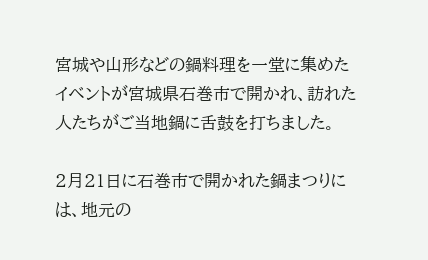宮城や山形などの鍋料理を一堂に集めたイベントが宮城県石巻市で開かれ、訪れた人たちがご当地鍋に舌鼓を打ちました。

2月21日に石巻市で開かれた鍋まつりには、地元の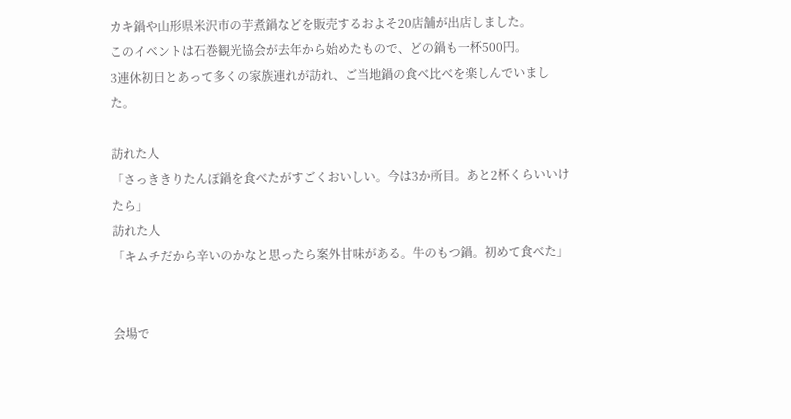カキ鍋や山形県米沢市の芋煮鍋などを販売するおよそ20店舗が出店しました。
このイベントは石巻観光協会が去年から始めたもので、どの鍋も一杯500円。
3連休初日とあって多くの家族連れが訪れ、ご当地鍋の食べ比べを楽しんでいました。

訪れた人
「さっききりたんぽ鍋を食べたがすごくおいしい。今は3か所目。あと2杯くらいいけたら」
訪れた人
「キムチだから辛いのかなと思ったら案外甘味がある。牛のもつ鍋。初めて食べた」


会場で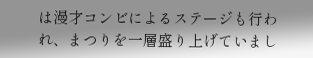は漫才コンビによるステージも行われ、まつりを一層盛り上げていまし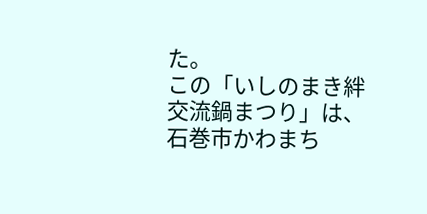た。
この「いしのまき絆交流鍋まつり」は、石巻市かわまち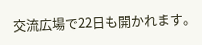交流広場で22日も開かれます。